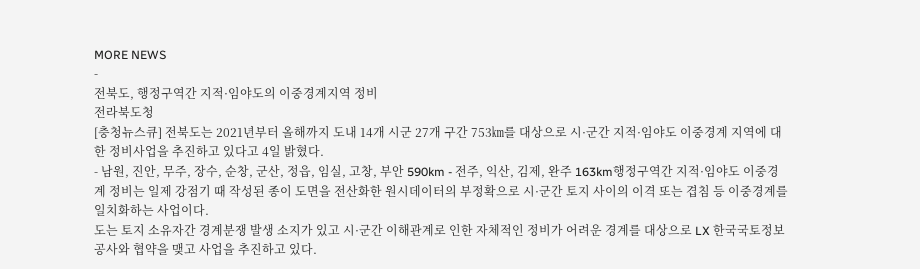MORE NEWS
-
전북도, 행정구역간 지적·임야도의 이중경계지역 정비
전라북도청
[충청뉴스큐] 전북도는 2021년부터 올해까지 도내 14개 시군 27개 구간 753㎞를 대상으로 시·군간 지적·임야도 이중경계 지역에 대한 정비사업을 추진하고 있다고 4일 밝혔다.
- 남원, 진안, 무주, 장수, 순창, 군산, 정읍, 임실, 고창, 부안 590km - 전주, 익산, 김제, 완주 163km행정구역간 지적·임야도 이중경계 정비는 일제 강점기 때 작성된 종이 도면을 전산화한 원시데이터의 부정확으로 시·군간 토지 사이의 이격 또는 겹침 등 이중경계를 일치화하는 사업이다.
도는 토지 소유자간 경계분쟁 발생 소지가 있고 시·군간 이해관계로 인한 자체적인 정비가 어려운 경계를 대상으로 LX 한국국토정보공사와 협약을 맺고 사업을 추진하고 있다.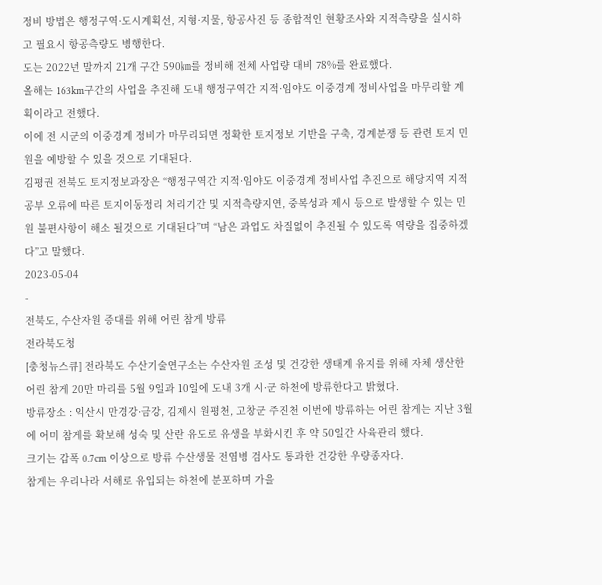정비 방법은 행정구역·도시계획선, 지형·지물, 항공사진 등 종합적인 현황조사와 지적측량을 실시하고 필요시 항공측량도 병행한다.
도는 2022년 말까지 21개 구간 590㎞를 정비해 전체 사업량 대비 78%를 완료했다.
올해는 163km구간의 사업을 추진해 도내 행정구역간 지적·임야도 이중경계 정비사업을 마무리할 계획이라고 전했다.
이에 전 시군의 이중경계 정비가 마무리되면 정확한 토지정보 기반을 구축, 경계분쟁 등 관련 토지 민원을 예방할 수 있을 것으로 기대된다.
김평권 전북도 토지정보과장은 “행정구역간 지적·임야도 이중경계 정비사업 추진으로 해당지역 지적공부 오류에 따른 토지이동정리 처리기간 및 지적측량지연, 중복성과 제시 등으로 발생할 수 있는 민원 불편사항이 해소 될것으로 기대된다”며 “남은 과업도 차질없이 추진될 수 있도록 역량을 집중하겠다”고 말했다.
2023-05-04
-
전북도, 수산자원 증대를 위해 어린 참게 방류
전라북도청
[충청뉴스큐] 전라북도 수산기술연구소는 수산자원 조성 및 건강한 생태계 유지를 위해 자체 생산한 어린 참게 20만 마리를 5월 9일과 10일에 도내 3개 시·군 하천에 방류한다고 밝혔다.
방류장소 : 익산시 만경강·금강, 김제시 원평천, 고창군 주진천 이번에 방류하는 어린 참게는 지난 3월에 어미 참게를 확보해 성숙 및 산란 유도로 유생을 부화시킨 후 약 50일간 사육관리 했다.
크기는 갑폭 0.7cm 이상으로 방류 수산생물 전염병 검사도 통과한 건강한 우량종자다.
참게는 우리나라 서해로 유입되는 하천에 분포하며 가을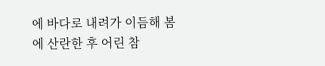에 바다로 내려가 이듬해 봄에 산란한 후 어린 참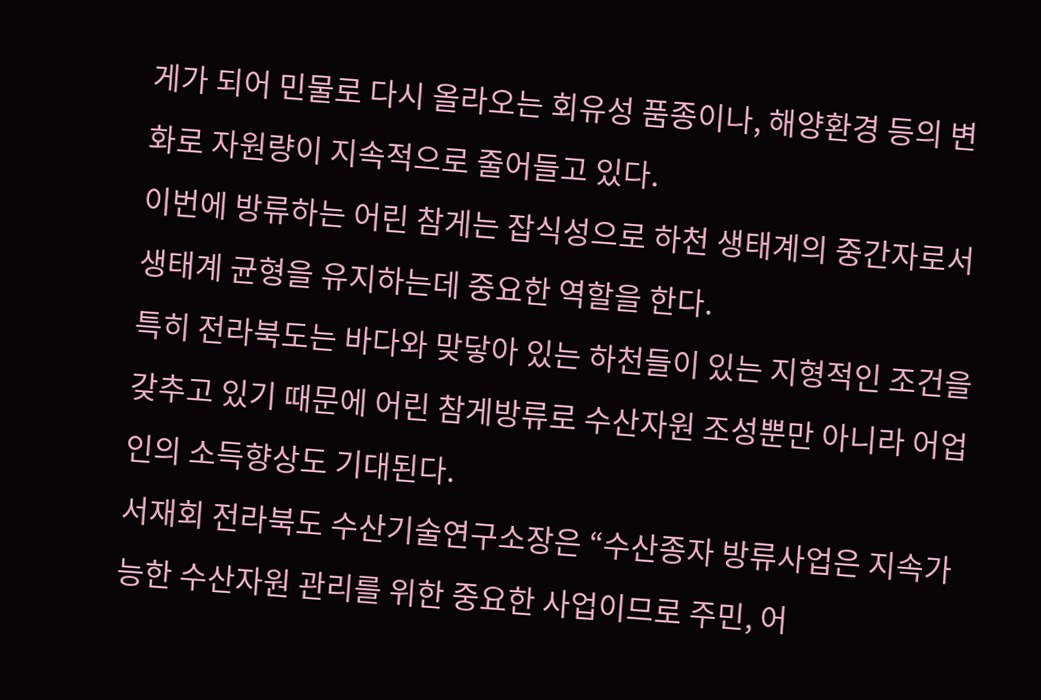게가 되어 민물로 다시 올라오는 회유성 품종이나, 해양환경 등의 변화로 자원량이 지속적으로 줄어들고 있다.
이번에 방류하는 어린 참게는 잡식성으로 하천 생태계의 중간자로서 생태계 균형을 유지하는데 중요한 역할을 한다.
특히 전라북도는 바다와 맞닿아 있는 하천들이 있는 지형적인 조건을 갖추고 있기 때문에 어린 참게방류로 수산자원 조성뿐만 아니라 어업인의 소득향상도 기대된다.
서재회 전라북도 수산기술연구소장은 “수산종자 방류사업은 지속가능한 수산자원 관리를 위한 중요한 사업이므로 주민, 어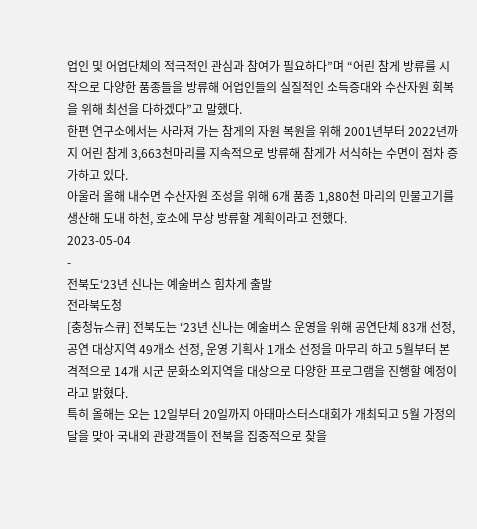업인 및 어업단체의 적극적인 관심과 참여가 필요하다”며 “어린 참게 방류를 시작으로 다양한 품종들을 방류해 어업인들의 실질적인 소득증대와 수산자원 회복을 위해 최선을 다하겠다”고 말했다.
한편 연구소에서는 사라져 가는 참게의 자원 복원을 위해 2001년부터 2022년까지 어린 참게 3,663천마리를 지속적으로 방류해 참게가 서식하는 수면이 점차 증가하고 있다.
아울러 올해 내수면 수산자원 조성을 위해 6개 품종 1,880천 마리의 민물고기를 생산해 도내 하천, 호소에 무상 방류할 계획이라고 전했다.
2023-05-04
-
전북도‘23년 신나는 예술버스 힘차게 출발
전라북도청
[충청뉴스큐] 전북도는 ‘23년 신나는 예술버스 운영을 위해 공연단체 83개 선정, 공연 대상지역 49개소 선정, 운영 기획사 1개소 선정을 마무리 하고 5월부터 본격적으로 14개 시군 문화소외지역을 대상으로 다양한 프로그램을 진행할 예정이라고 밝혔다.
특히 올해는 오는 12일부터 20일까지 아태마스터스대회가 개최되고 5월 가정의 달을 맞아 국내외 관광객들이 전북을 집중적으로 찾을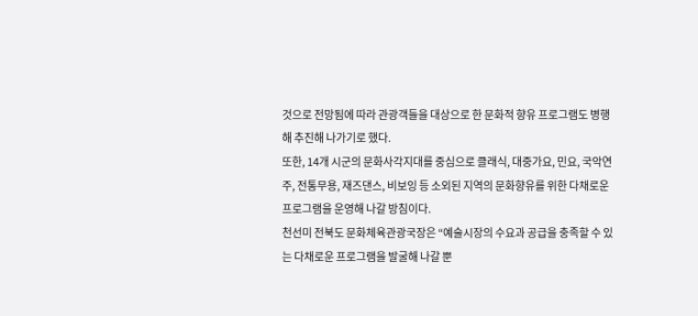것으로 전망됨에 따라 관광객들을 대상으로 한 문화적 향유 프로그램도 병행해 추진해 나가기로 했다.
또한, 14개 시군의 문화사각지대를 중심으로 클래식, 대중가요, 민요, 국악연주, 전통무용, 재즈댄스, 비보잉 등 소외된 지역의 문화향유를 위한 다채로운 프로그램을 운영해 나갈 방침이다.
천선미 전북도 문화체육관광국장은 “예술시장의 수요과 공급을 충족할 수 있는 다채로운 프로그램을 발굴해 나갈 뿐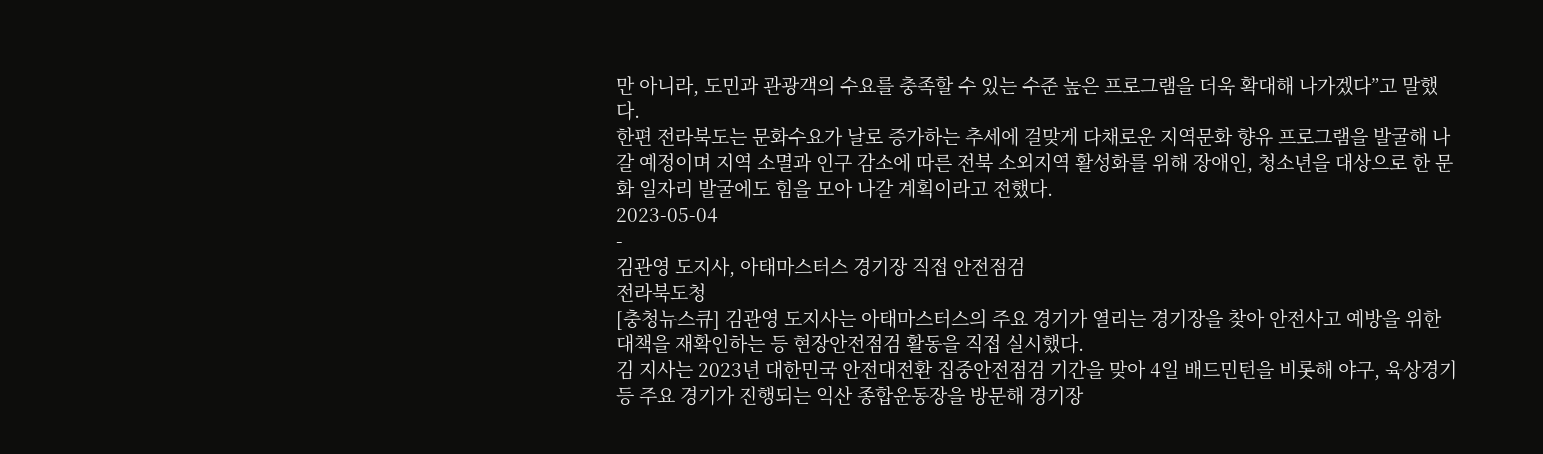만 아니라, 도민과 관광객의 수요를 충족할 수 있는 수준 높은 프로그램을 더욱 확대해 나가겠다”고 말했다.
한편 전라북도는 문화수요가 날로 증가하는 추세에 걸맞게 다채로운 지역문화 향유 프로그램을 발굴해 나갈 예정이며 지역 소멸과 인구 감소에 따른 전북 소외지역 활성화를 위해 장애인, 청소년을 대상으로 한 문화 일자리 발굴에도 힘을 모아 나갈 계획이라고 전했다.
2023-05-04
-
김관영 도지사, 아태마스터스 경기장 직접 안전점검
전라북도청
[충청뉴스큐] 김관영 도지사는 아태마스터스의 주요 경기가 열리는 경기장을 찾아 안전사고 예방을 위한 대책을 재확인하는 등 현장안전점검 활동을 직접 실시했다.
김 지사는 2023년 대한민국 안전대전환 집중안전점검 기간을 맞아 4일 배드민턴을 비롯해 야구, 육상경기 등 주요 경기가 진행되는 익산 종합운동장을 방문해 경기장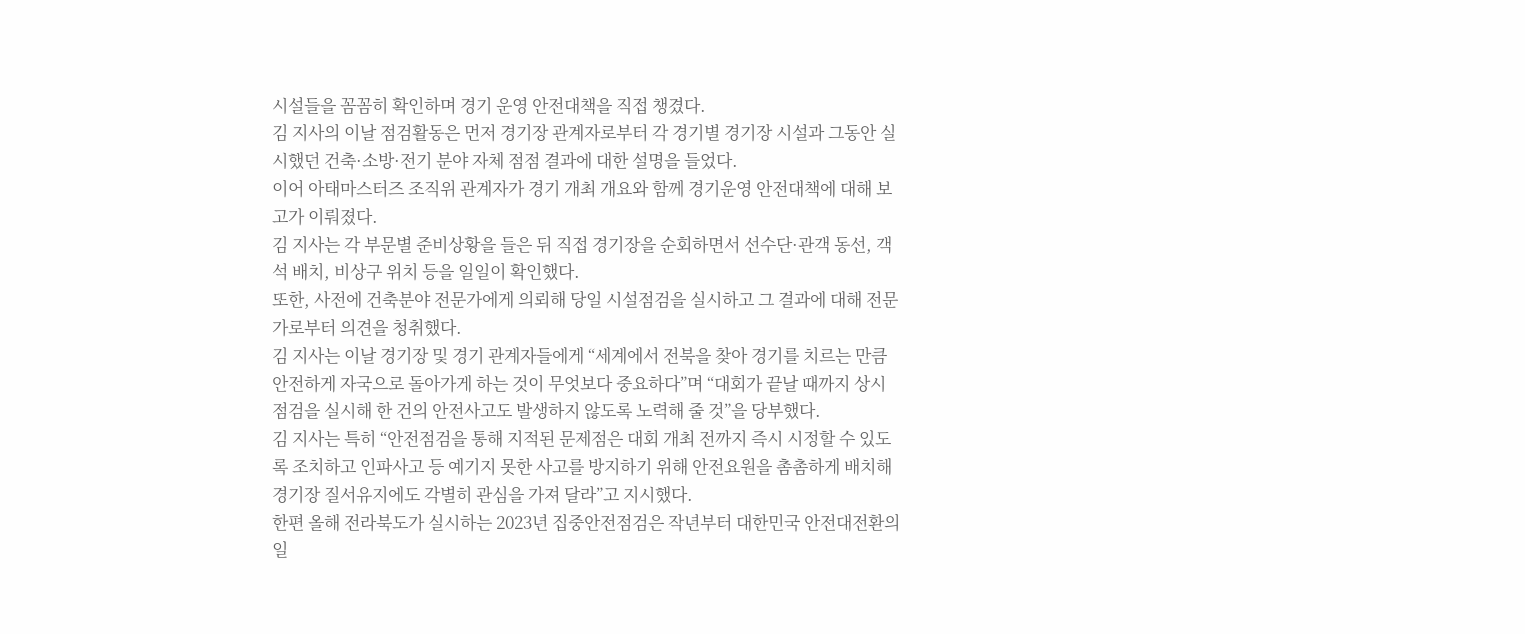시설들을 꼼꼼히 확인하며 경기 운영 안전대책을 직접 챙겼다.
김 지사의 이날 점검활동은 먼저 경기장 관계자로부터 각 경기별 경기장 시설과 그동안 실시했던 건축·소방·전기 분야 자체 점점 결과에 대한 설명을 들었다.
이어 아태마스터즈 조직위 관계자가 경기 개최 개요와 함께 경기운영 안전대책에 대해 보고가 이뤄졌다.
김 지사는 각 부문별 준비상황을 들은 뒤 직접 경기장을 순회하면서 선수단·관객 동선, 객석 배치, 비상구 위치 등을 일일이 확인했다.
또한, 사전에 건축분야 전문가에게 의뢰해 당일 시설점검을 실시하고 그 결과에 대해 전문가로부터 의견을 청취했다.
김 지사는 이날 경기장 및 경기 관계자들에게 “세계에서 전북을 찾아 경기를 치르는 만큼 안전하게 자국으로 돌아가게 하는 것이 무엇보다 중요하다”며 “대회가 끝날 때까지 상시 점검을 실시해 한 건의 안전사고도 발생하지 않도록 노력해 줄 것”을 당부했다.
김 지사는 특히 “안전점검을 통해 지적된 문제점은 대회 개최 전까지 즉시 시정할 수 있도록 조치하고 인파사고 등 예기지 못한 사고를 방지하기 위해 안전요원을 촘촘하게 배치해 경기장 질서유지에도 각별히 관심을 가져 달라”고 지시했다.
한편 올해 전라북도가 실시하는 2023년 집중안전점검은 작년부터 대한민국 안전대전환의 일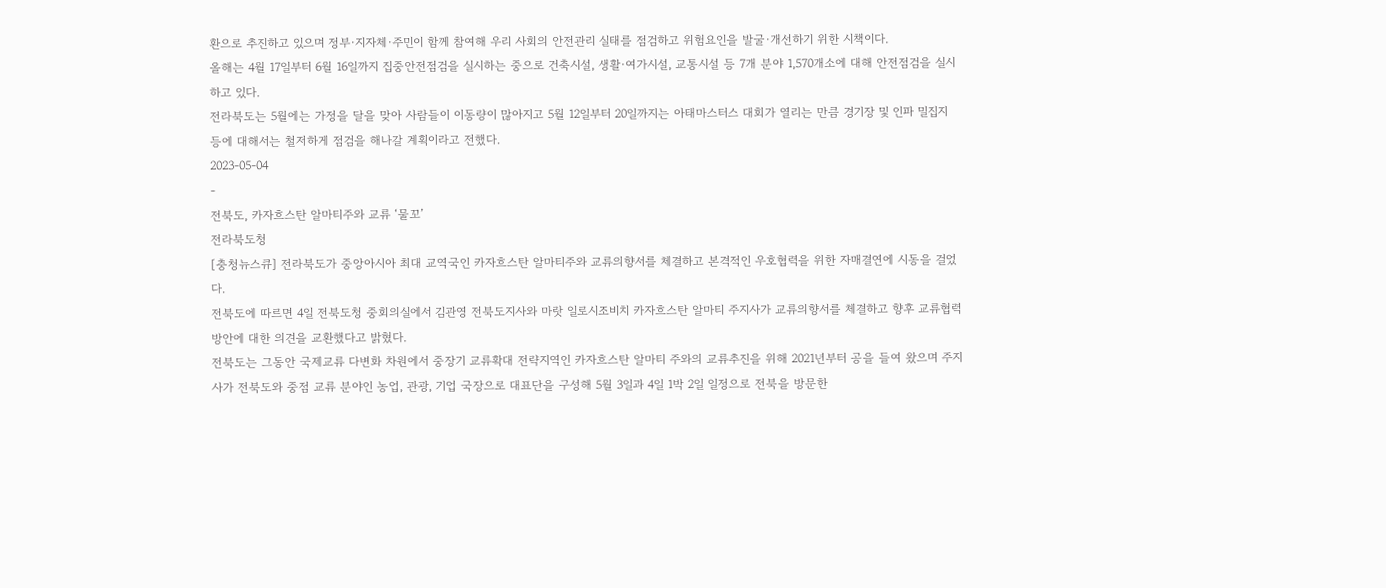환으로 추진하고 있으며 정부·지자체·주민이 함께 참여해 우리 사회의 안전관리 실태를 점검하고 위험요인을 발굴·개선하기 위한 시책이다.
올해는 4월 17일부터 6월 16일까지 집중안전점검을 실시하는 중으로 건축시설, 생활·여가시설, 교통시설 등 7개 분야 1,570개소에 대해 안전점검을 실시하고 있다.
전라북도는 5월에는 가정을 달을 맞아 사람들이 이동량이 많아지고 5월 12일부터 20일까지는 아태마스터스 대회가 열리는 만큼 경기장 및 인파 밀집지 등에 대해서는 철저하게 점검을 해나갈 계획이라고 전했다.
2023-05-04
-
전북도, 카자흐스탄 알마티주와 교류 ‘물꼬’
전라북도청
[충청뉴스큐] 전라북도가 중앙아시아 최대 교역국인 카자흐스탄 알마티주와 교류의향서를 체결하고 본격적인 우호협력을 위한 자매결연에 시동을 걸었다.
전북도에 따르면 4일 전북도청 중회의실에서 김관영 전북도지사와 마랏 일로시조비치 카자흐스탄 알마티 주지사가 교류의향서를 체결하고 향후 교류협력 방안에 대한 의견을 교환했다고 밝혔다.
전북도는 그동안 국제교류 다변화 차원에서 중장기 교류확대 전략지역인 카자흐스탄 알마티 주와의 교류추진을 위해 2021년부터 공을 들여 왔으며 주지사가 전북도와 중점 교류 분야인 농업, 관광, 기업 국장으로 대표단을 구성해 5월 3일과 4일 1박 2일 일정으로 전북을 방문한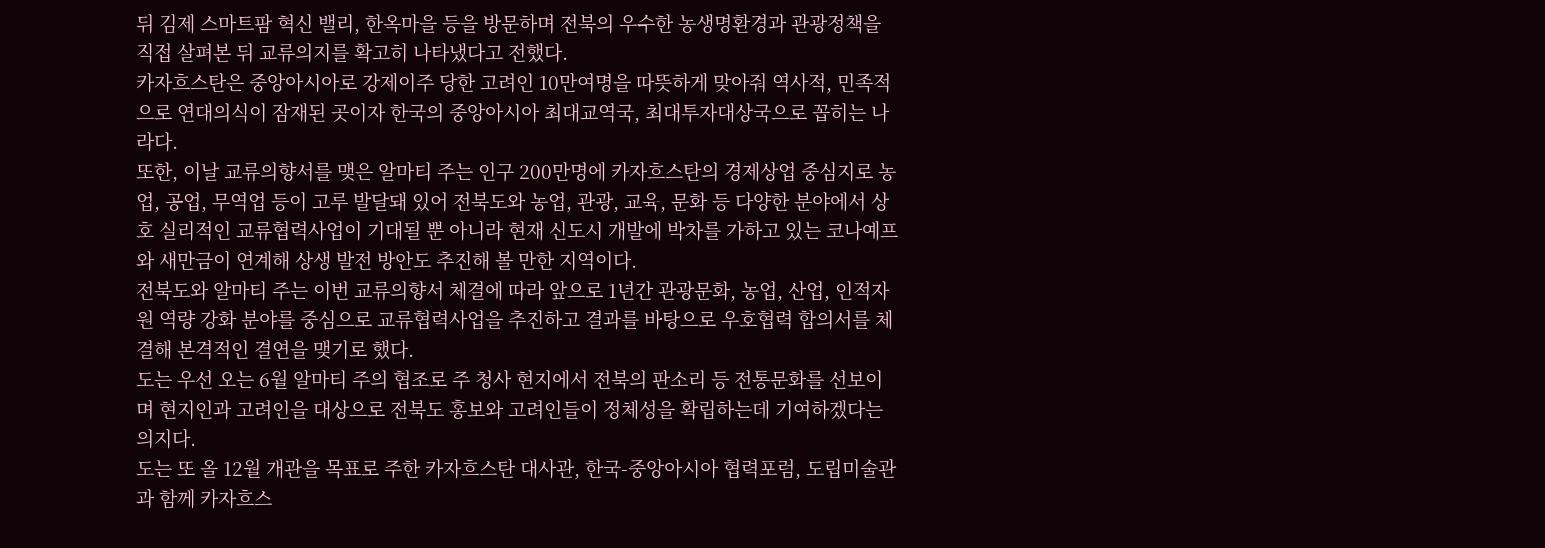뒤 김제 스마트팜 혁신 밸리, 한옥마을 등을 방문하며 전북의 우수한 농생명환경과 관광정책을 직접 살펴본 뒤 교류의지를 확고히 나타냈다고 전했다.
카자흐스탄은 중앙아시아로 강제이주 당한 고려인 10만여명을 따뜻하게 맞아줘 역사적, 민족적으로 연대의식이 잠재된 곳이자 한국의 중앙아시아 최대교역국, 최대투자대상국으로 꼽히는 나라다.
또한, 이날 교류의향서를 맺은 알마티 주는 인구 200만명에 카자흐스탄의 경제상업 중심지로 농업, 공업, 무역업 등이 고루 발달돼 있어 전북도와 농업, 관광, 교육, 문화 등 다양한 분야에서 상호 실리적인 교류협력사업이 기대될 뿐 아니라 현재 신도시 개발에 박차를 가하고 있는 코나예프와 새만금이 연계해 상생 발전 방안도 추진해 볼 만한 지역이다.
전북도와 알마티 주는 이번 교류의향서 체결에 따라 앞으로 1년간 관광문화, 농업, 산업, 인적자원 역량 강화 분야를 중심으로 교류협력사업을 추진하고 결과를 바탕으로 우호협력 합의서를 체결해 본격적인 결연을 맺기로 했다.
도는 우선 오는 6월 알마티 주의 협조로 주 청사 현지에서 전북의 판소리 등 전통문화를 선보이며 현지인과 고려인을 대상으로 전북도 홍보와 고려인들이 정체성을 확립하는데 기여하겠다는 의지다.
도는 또 올 12월 개관을 목표로 주한 카자흐스탄 대사관, 한국-중앙아시아 협력포럼, 도립미술관과 함께 카자흐스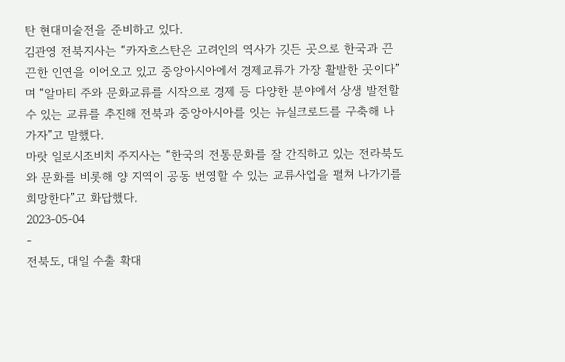탄 현대미술전을 준비하고 있다.
김관영 전북지사는 “카자흐스탄은 고려인의 역사가 깃든 곳으로 한국과 끈끈한 인연을 이어오고 있고 중앙아시아에서 경제교류가 가장 활발한 곳이다”며 “알마티 주와 문화교류를 시작으로 경제 등 다양한 분야에서 상생 발전할 수 있는 교류를 추진해 전북과 중앙아시아를 잇는 뉴실크로드를 구축해 나가자”고 말했다.
마랏 일로시조비치 주지사는 “한국의 전통문화를 잘 간직하고 있는 전라북도와 문화를 비롯해 양 지역이 공동 번영할 수 있는 교류사업을 펼쳐 나가기를 희망한다”고 화답했다.
2023-05-04
-
전북도, 대일 수출 확대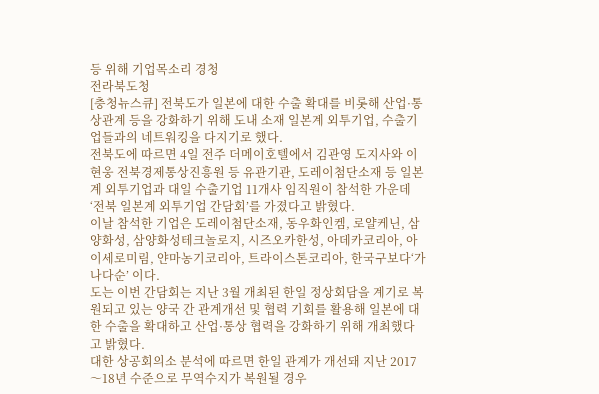등 위해 기업목소리 경청
전라북도청
[충청뉴스큐] 전북도가 일본에 대한 수출 확대를 비롯해 산업·통상관계 등을 강화하기 위해 도내 소재 일본계 외투기업, 수출기업들과의 네트워킹을 다지기로 했다.
전북도에 따르면 4일 전주 더메이호텔에서 김관영 도지사와 이현웅 전북경제통상진흥원 등 유관기관, 도레이첨단소재 등 일본계 외투기업과 대일 수출기업 11개사 임직원이 참석한 가운데 ‘전북 일본계 외투기업 간담회’를 가졌다고 밝혔다.
이날 참석한 기업은 도레이첨단소재, 동우화인켐, 로얄케닌, 삼양화성, 삼양화성테크놀로지, 시즈오카한성, 아데카코리아, 아이세로미림, 얀마농기코리아, 트라이스톤코리아, 한국구보다‘가나다순’ 이다.
도는 이번 간담회는 지난 3월 개최된 한일 정상회담을 계기로 복원되고 있는 양국 간 관계개선 및 협력 기회를 활용해 일본에 대한 수출을 확대하고 산업·통상 협력을 강화하기 위해 개최했다고 밝혔다.
대한 상공회의소 분석에 따르면 한일 관계가 개선돼 지난 2017〜18년 수준으로 무역수지가 복원될 경우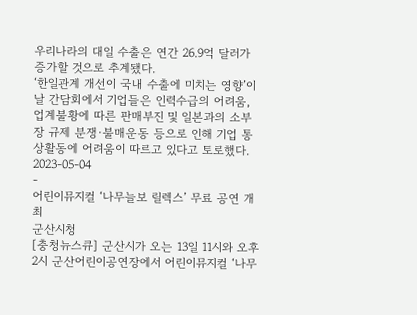우리나라의 대일 수출은 연간 26.9억 달러가 증가할 것으로 추계됐다.
‘한일관계 개선이 국내 수출에 미치는 영향’이날 간담회에서 기업들은 인력수급의 어려움, 업계불황에 따른 판매부진 및 일본과의 소부장 규제 분쟁·불매운동 등으로 인해 기업 통상활동에 어려움이 따르고 있다고 토로했다.
2023-05-04
-
어린이뮤지컬 ‘나무늘보 릴렉스’ 무료 공연 개최
군산시청
[충청뉴스큐] 군산시가 오는 13일 11시와 오후 2시 군산어린이공연장에서 어린이뮤지컬 ‘나무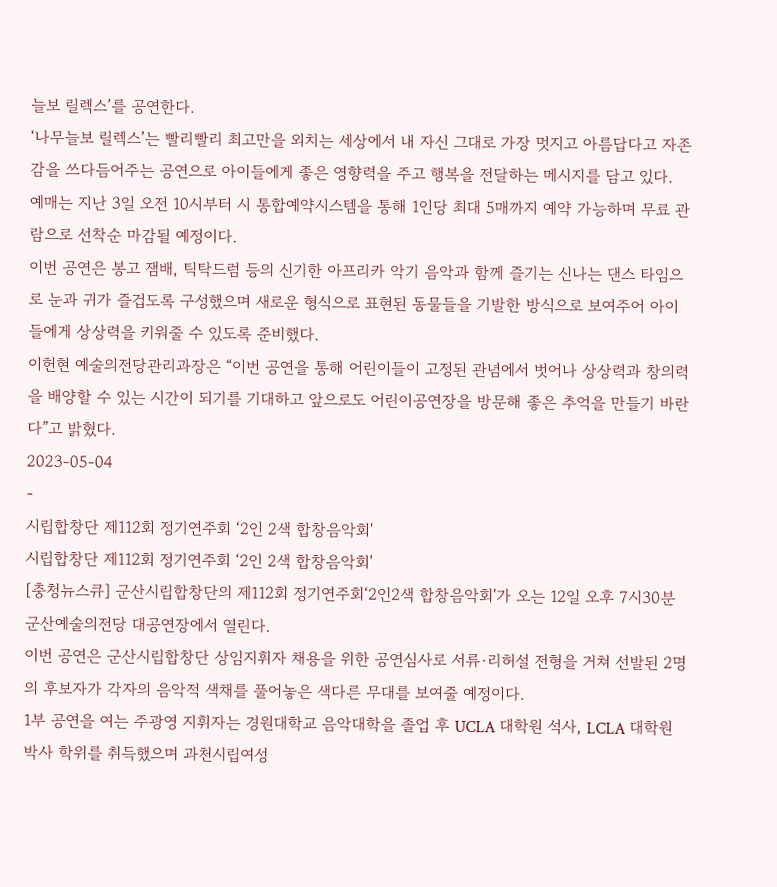늘보 릴렉스’를 공연한다.
‘나무늘보 릴렉스’는 빨리빨리 최고만을 외치는 세상에서 내 자신 그대로 가장 멋지고 아름답다고 자존감을 쓰다듬어주는 공연으로 아이들에게 좋은 영향력을 주고 행복을 전달하는 메시지를 담고 있다.
예매는 지난 3일 오전 10시부터 시 통합예약시스템을 통해 1인당 최대 5매까지 예약 가능하며 무료 관람으로 선착순 마감될 예정이다.
이번 공연은 봉고 잼배, 틱탁드럼 등의 신기한 아프리카 악기 음악과 함께 즐기는 신나는 댄스 타임으로 눈과 귀가 즐겁도록 구성했으며 새로운 형식으로 표현된 동물들을 기발한 방식으로 보여주어 아이들에게 상상력을 키워줄 수 있도록 준비했다.
이헌현 예술의전당관리과장은 “이번 공연을 통해 어린이들이 고정된 관념에서 벗어나 상상력과 창의력을 배양할 수 있는 시간이 되기를 기대하고 앞으로도 어린이공연장을 방문해 좋은 추억을 만들기 바란다”고 밝혔다.
2023-05-04
-
시립합창단 제112회 정기연주회 ‘2인 2색 합창음악회'
시립합창단 제112회 정기연주회 ‘2인 2색 합창음악회'
[충청뉴스큐] 군산시립합창단의 제112회 정기연주회‘2인2색 합창음악회'가 오는 12일 오후 7시30분 군산예술의전당 대공연장에서 열린다.
이번 공연은 군산시립합창단 상임지휘자 채용을 위한 공연심사로 서류·리허설 전형을 거쳐 선발된 2명의 후보자가 각자의 음악적 색채를 풀어놓은 색다른 무대를 보여줄 예정이다.
1부 공연을 여는 주광영 지휘자는 경원대학교 음악대학을 졸업 후 UCLA 대학원 석사, LCLA 대학원 박사 학위를 취득했으며 과천시립여성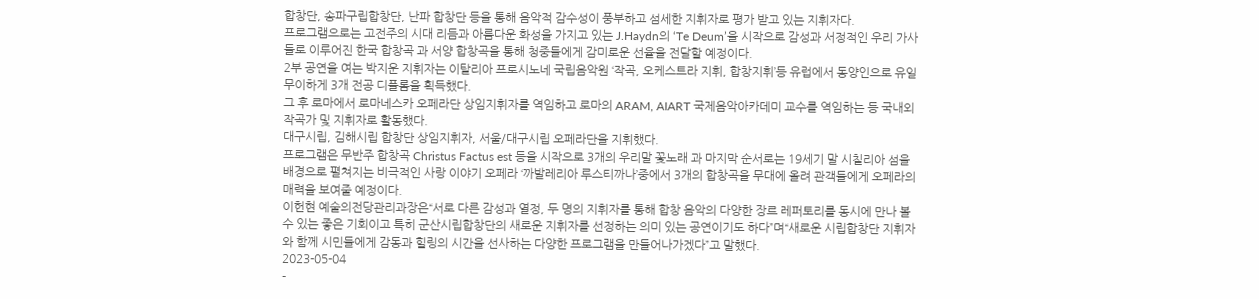합창단, 송파구립합창단, 난파 합창단 등을 통해 음악적 감수성이 풍부하고 섬세한 지휘자로 평가 받고 있는 지휘자다.
프로그램으로는 고전주의 시대 리듬과 아름다운 화성을 가지고 있는 J.Haydn의 ‘Te Deum’을 시작으로 감성과 서정적인 우리 가사들로 이루어진 한국 합창곡 과 서양 합창곡을 통해 청중들에게 감미로운 선율을 전달할 예정이다.
2부 공연을 여는 박지운 지휘자는 이탈리아 프로시노네 국립음악원 ‘작곡, 오케스트라 지휘, 합창지휘’등 유럽에서 동양인으로 유일무이하게 3개 전공 디플롬을 획득했다.
그 후 로마에서 로마네스카 오페라단 상임지휘자를 역임하고 로마의 ARAM, AIART 국제음악아카데미 교수를 역임하는 등 국내외 작곡가 및 지휘자로 활동했다.
대구시립, 김해시립 합창단 상임지휘자, 서울/대구시립 오페라단을 지휘했다.
프로그램은 무반주 합창곡 Christus Factus est 등을 시작으로 3개의 우리말 꽃노래 과 마지막 순서로는 19세기 말 시칠리아 섬을 배경으로 펼쳐지는 비극적인 사랑 이야기 오페라 ‘까발레리아 루스티까나’중에서 3개의 합창곡을 무대에 올려 관객들에게 오페라의 매력을 보여줄 예정이다.
이헌현 예술의전당관리과장은“서로 다른 감성과 열정, 두 명의 지휘자를 통해 합창 음악의 다양한 장르 레퍼토리를 동시에 만나 볼 수 있는 좋은 기회이고 특히 군산시립합창단의 새로운 지휘자를 선정하는 의미 있는 공연이기도 하다”며“새로운 시립합창단 지휘자와 함께 시민들에게 감동과 힐링의 시간을 선사하는 다양한 프로그램을 만들어나가겠다”고 말했다.
2023-05-04
-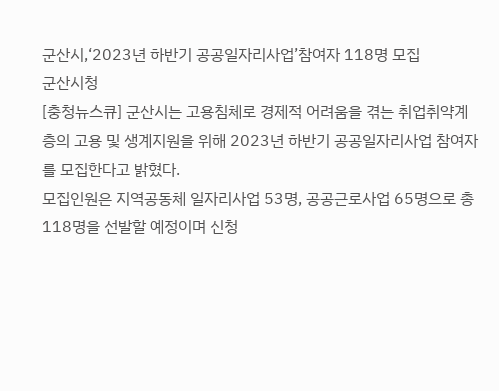군산시,‘2023년 하반기 공공일자리사업’참여자 118명 모집
군산시청
[충청뉴스큐] 군산시는 고용침체로 경제적 어려움을 겪는 취업취약계층의 고용 및 생계지원을 위해 2023년 하반기 공공일자리사업 참여자를 모집한다고 밝혔다.
모집인원은 지역공동체 일자리사업 53명, 공공근로사업 65명으로 총 118명을 선발할 예정이며 신청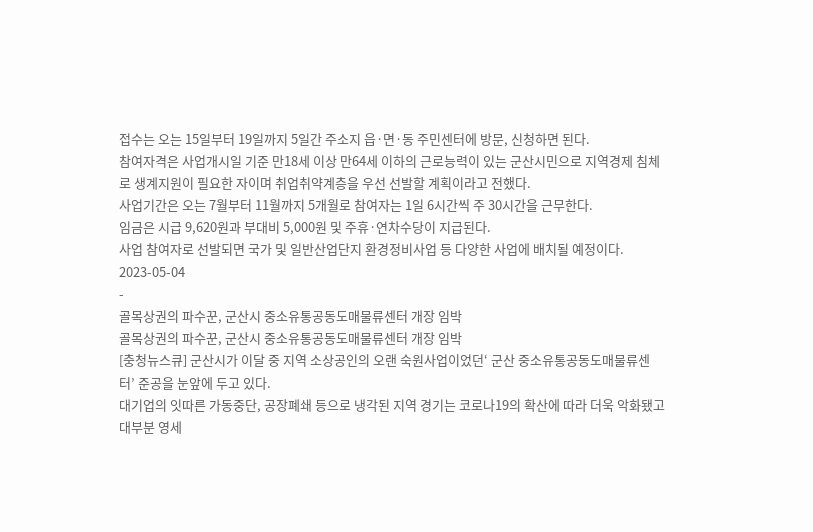접수는 오는 15일부터 19일까지 5일간 주소지 읍·면·동 주민센터에 방문, 신청하면 된다.
참여자격은 사업개시일 기준 만18세 이상 만64세 이하의 근로능력이 있는 군산시민으로 지역경제 침체로 생계지원이 필요한 자이며 취업취약계층을 우선 선발할 계획이라고 전했다.
사업기간은 오는 7월부터 11월까지 5개월로 참여자는 1일 6시간씩 주 30시간을 근무한다.
임금은 시급 9,620원과 부대비 5,000원 및 주휴·연차수당이 지급된다.
사업 참여자로 선발되면 국가 및 일반산업단지 환경정비사업 등 다양한 사업에 배치될 예정이다.
2023-05-04
-
골목상권의 파수꾼, 군산시 중소유통공동도매물류센터 개장 임박
골목상권의 파수꾼, 군산시 중소유통공동도매물류센터 개장 임박
[충청뉴스큐] 군산시가 이달 중 지역 소상공인의 오랜 숙원사업이었던‘ 군산 중소유통공동도매물류센터’ 준공을 눈앞에 두고 있다.
대기업의 잇따른 가동중단, 공장폐쇄 등으로 냉각된 지역 경기는 코로나19의 확산에 따라 더욱 악화됐고 대부분 영세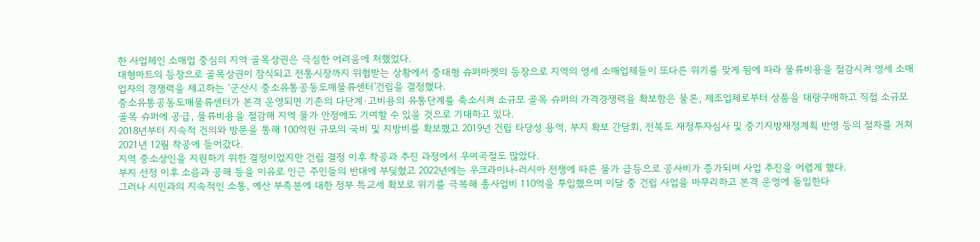한 사업체인 소매업 중심의 지역 골목상권은 극심한 어려움에 처했었다.
대형마트의 등장으로 골목상권이 잠식되고 전통시장까지 위협받는 상황에서 중대형 슈퍼마켓의 등장으로 지역의 영세 소매업체들이 또다른 위기를 맞게 됨에 따라 물류비용을 절감시켜 영세 소매업자의 경쟁력을 제고하는 ‘군산시 중소유통공동도매물류센터’건립을 결정했다.
중소유통공동도매물류센터가 본격 운영되면 기존의 다단계·고비용의 유통단계를 축소시켜 소규모 골목 슈퍼의 가격경쟁력을 확보함은 물론, 제조업체로부터 상품을 대량구매하고 직접 소규모 골목 슈퍼에 공급, 물류비용을 절감해 지역 물가 안정에도 기여할 수 있을 것으로 기대하고 있다.
2018년부터 지속적 건의와 방문을 통해 100억원 규모의 국비 및 지방비를 확보했고 2019년 건립 타당성 용역, 부지 확보 간담회, 전북도 재정투자심사 및 중기지방재정계획 반영 등의 절차를 거쳐 2021년 12월 착공에 들어갔다.
지역 중소상인을 지원하기 위한 결정이었지만 건립 결정 이후 착공과 추진 과정에서 우여곡절도 많았다.
부지 선정 이후 소음과 공해 등을 이유로 인근 주민들의 반대에 부딪혔고 2022년에는 우크라이나-러시아 전쟁에 따른 물가 급등으로 공사비가 증가되며 사업 추진을 어렵게 했다.
그러나 시민과의 지속적인 소통, 예산 부족분에 대한 정부 특교세 확보로 위기를 극복해 총사업비 110억을 투입했으며 이달 중 건립 사업을 마무리하고 본격 운영에 돌입한다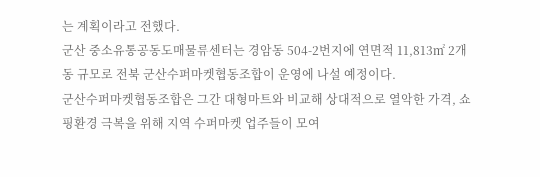는 계획이라고 전했다.
군산 중소유통공동도매물류센터는 경암동 504-2번지에 연면적 11,813㎡ 2개동 규모로 전북 군산수퍼마켓협동조합이 운영에 나설 예정이다.
군산수퍼마켓협동조합은 그간 대형마트와 비교해 상대적으로 열악한 가격, 쇼핑환경 극복을 위해 지역 수퍼마켓 업주들이 모여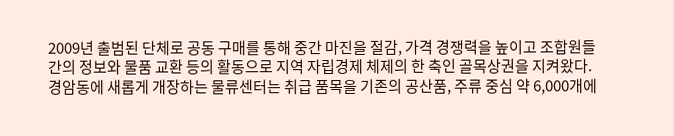2009년 출범된 단체로 공동 구매를 통해 중간 마진을 절감, 가격 경쟁력을 높이고 조합원들간의 정보와 물품 교환 등의 활동으로 지역 자립경제 체제의 한 축인 골목상권을 지켜왔다.
경암동에 새롭게 개장하는 물류센터는 취급 품목을 기존의 공산품, 주류 중심 약 6,000개에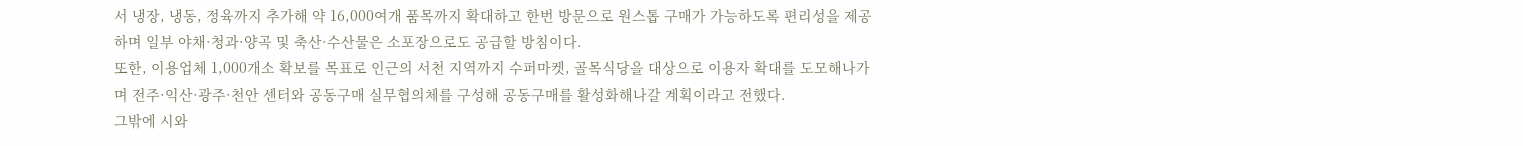서 냉장, 냉동, 정육까지 추가해 약 16,000여개 품목까지 확대하고 한번 방문으로 원스톱 구매가 가능하도록 편리성을 제공하며 일부 야채·청과·양곡 및 축산·수산물은 소포장으로도 공급할 방침이다.
또한, 이용업체 1,000개소 확보를 목표로 인근의 서천 지역까지 수퍼마켓, 골목식당을 대상으로 이용자 확대를 도모해나가며 전주·익산·광주·천안 센터와 공동구매 실무협의체를 구성해 공동구매를 활성화해나갈 계획이라고 전했다.
그밖에 시와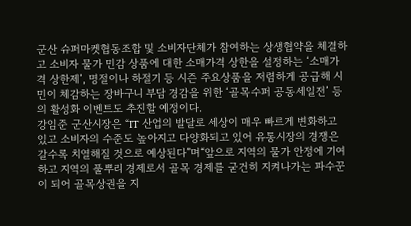군산 슈퍼마켓협동조합 및 소비자단체가 참여하는 상생협약을 체결하고 소비자 물가 민감 상품에 대한 소매가격 상한을 설정하는 ‘소매가격 상한제’, 명절이나 하절기 등 시즌 주요상품을 저렴하게 공급해 시민이 체감하는 장바구니 부담 경감을 위한 ‘골목수퍼 공동세일전’ 등의 활성화 이벤트도 추진할 예정이다.
강임준 군산시장은 “IT 산업의 발달로 세상이 매우 빠르게 변화하고 있고 소비자의 수준도 높아지고 다양화되고 있어 유통시장의 경쟁은 갈수록 치열해질 것으로 예상된다”며“앞으로 지역의 물가 안정에 기여하고 지역의 풀뿌리 경제로서 골목 경제를 굳건히 지켜나가는 파수꾼이 되어 골목상권을 지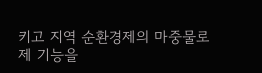키고 지역 순환경제의 마중물로 제 기능을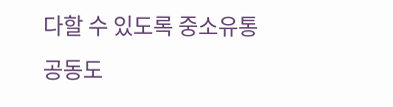다할 수 있도록 중소유통공동도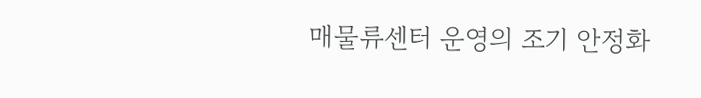매물류센터 운영의 조기 안정화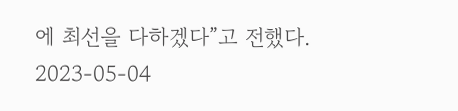에 최선을 다하겠다”고 전했다.
2023-05-04